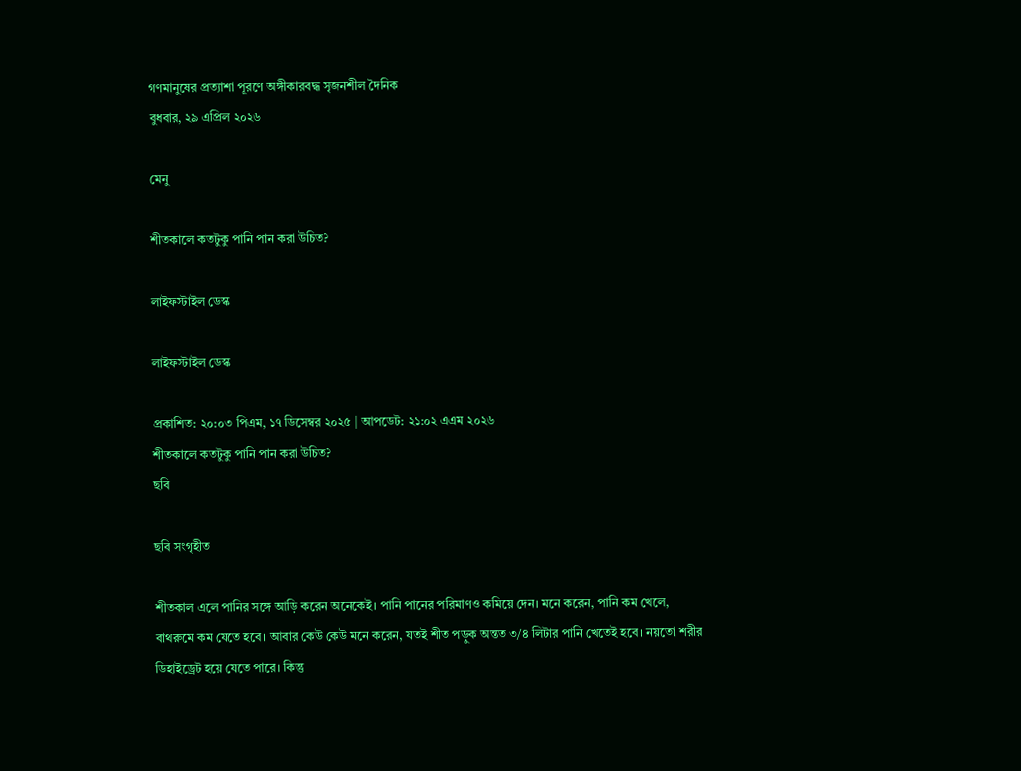গণমানুষের প্রত্যাশা পূরণে অঙ্গীকারবদ্ধ সৃজনশীল দৈনিক
বুধবার, ২৯ এপ্রিল ২০২৬

মেনু

শীতকালে কতটুকু পানি পান করা উচিত?

লাইফস্টাইল ডেস্ক

লাইফস্টাইল ডেস্ক

প্রকাশিত: ২০:০৩ পিএম, ১৭ ডিসেম্বর ২০২৫ | আপডেট: ২১:০২ এএম ২০২৬
শীতকালে কতটুকু পানি পান করা উচিত?
ছবি

ছবি সংগৃহীত

শীতকাল এলে পানির সঙ্গে আড়ি করেন অনেকেই। পানি পানের পরিমাণও কমিয়ে দেন। মনে করেন, পানি কম খেলে, বাথরুমে কম যেতে হবে। আবার কেউ কেউ মনে করেন, যতই শীত পড়ুক অন্তত ৩/৪ লিটার পানি খেতেই হবে। নয়তো শরীর ডিহাইড্রেট হয়ে যেতে পারে। কিন্তু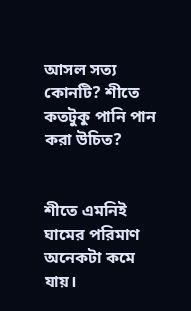আসল সত্য কোনটি? শীতে কতটুকু পানি পান করা উচিত?


শীতে এমনিই ঘামের পরিমাণ অনেকটা কমে যায়।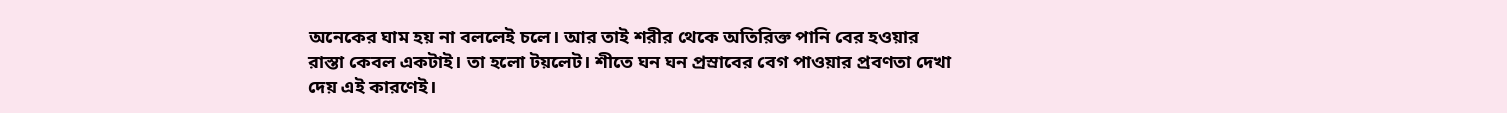অনেকের ঘাম হয় না বললেই চলে। আর তাই শরীর থেকে অতিরিক্ত পানি বের হওয়ার রাস্তা কেবল একটাই। তা হলো টয়লেট। শীতে ঘন ঘন প্রস্রাবের বেগ পাওয়ার প্রবণতা দেখা দেয় এই কারণেই।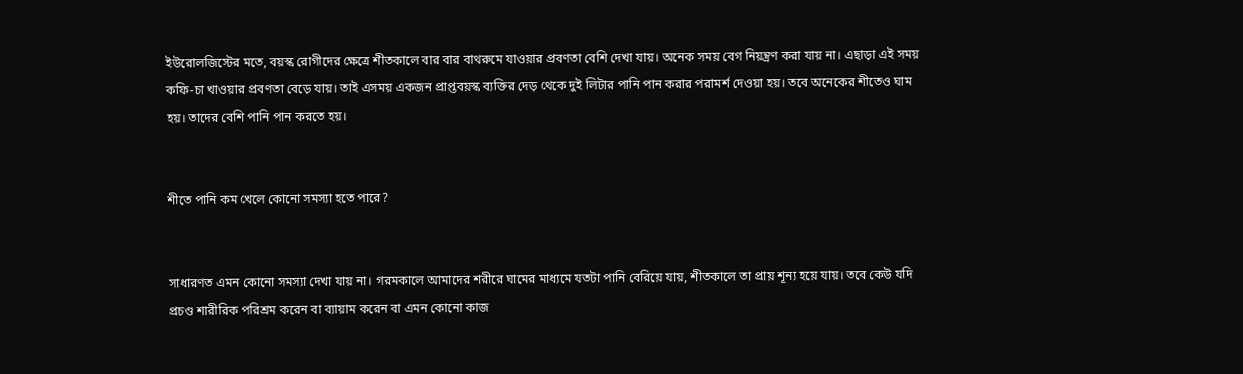ইউরোলজিস্টের মতে, বয়স্ক রোগীদের ক্ষেত্রে শীতকালে বার বার বাথরুমে যাওয়ার প্রবণতা বেশি দেখা যায়। অনেক সময় বেগ নিয়ন্ত্রণ করা যায় না। এছাড়া এই সময় কফি-চা খাওয়ার প্রবণতা বেড়ে যায়। তাই এসময় একজন প্রাপ্তবয়স্ক ব্যক্তির দেড় থেকে দুই লিটার পানি পান করার পরামর্শ দেওয়া হয়। তবে অনেকের শীতেও ঘাম হয়। তাদের বেশি পানি পান করতে হয়।


শীতে পানি কম খেলে কোনো সমস্যা হতে পারে?


সাধারণত এমন কোনো সমস্যা দেখা যায় না। গরমকালে আমাদের শরীরে ঘামের মাধ্যমে যতটা পানি বেরিয়ে যায়, শীতকালে তা প্রায় শূন্য হয়ে যায়। তবে কেউ যদি প্রচণ্ড শারীরিক পরিশ্রম করেন বা ব্যায়াম করেন বা এমন কোনো কাজ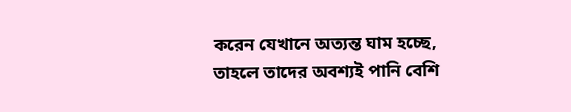করেন যেখানে অত্যন্ত ঘাম হচ্ছে, তাহলে তাদের অবশ্যই পানি বেশি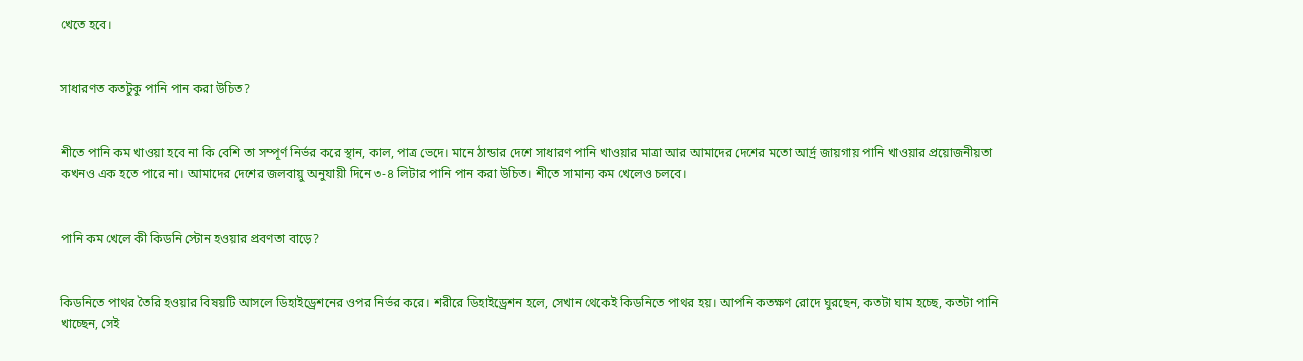খেতে হবে।


সাধারণত কতটুকু পানি পান করা উচিত?


শীতে পানি কম খাওয়া হবে না কি বেশি তা সম্পূর্ণ নির্ভর করে স্থান, কাল, পাত্র ভেদে। মানে ঠান্ডার দেশে সাধারণ পানি খাওয়ার মাত্রা আর আমাদের দেশের মতো আর্দ্র জায়গায় পানি খাওয়ার প্রয়োজনীয়তা কখনও এক হতে পারে না। আমাদের দেশের জলবায়ু অনুযায়ী দিনে ৩-৪ লিটার পানি পান করা উচিত। শীতে সামান্য কম খেলেও চলবে।


পানি কম খেলে কী কিডনি স্টোন হওয়ার প্রবণতা বাড়ে?


কিডনিতে পাথর তৈরি হওয়ার বিষয়টি আসলে ডিহাইড্রেশনের ওপর নির্ভর করে। শরীরে ডিহাইড্রেশন হলে, সেখান থেকেই কিডনিতে পাথর হয়। আপনি কতক্ষণ রোদে ঘুরছেন, কতটা ঘাম হচ্ছে, কতটা পানি খাচ্ছেন, সেই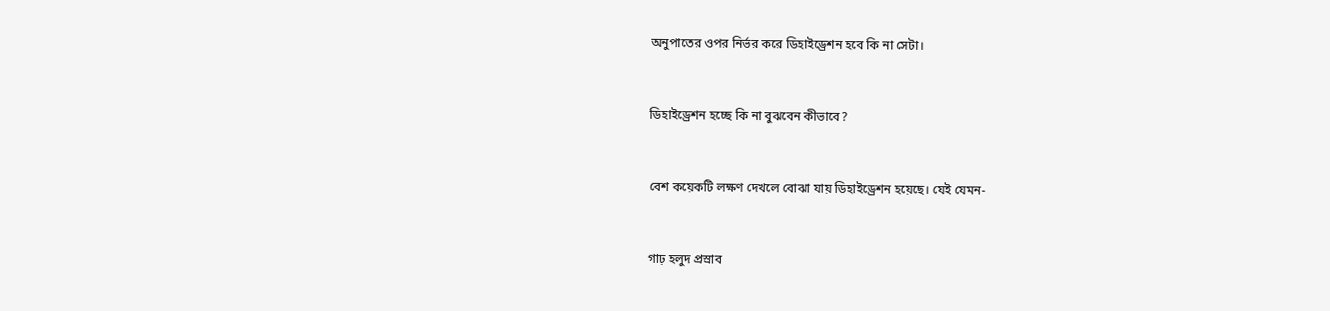অনুপাতের ওপর নির্ভর করে ডিহাইড্রেশন হবে কি না সেটা।


ডিহাইড্রেশন হচ্ছে কি না বুঝবেন কীভাবে?


বেশ কয়েকটি লক্ষণ দেখলে বোঝা যায় ডিহাইড্রেশন হয়েছে। যেই যেমন-


গাঢ় হলুদ প্রস্রাব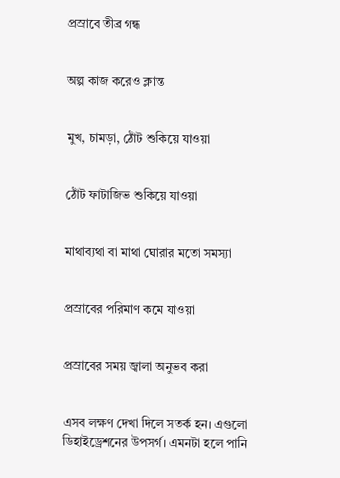প্রস্রাবে তীব্র গন্ধ


অল্প কাজ করেও ক্লান্ত


মুখ, চামড়া, ঠোঁট শুকিয়ে যাওয়া


ঠোঁট ফাটাজিভ শুকিয়ে যাওয়া


মাথাব্যথা বা মাথা ঘোরার মতো সমস্যা


প্রস্রাবের পরিমাণ কমে যাওয়া


প্রস্রাবের সময় জ্বালা অনুভব করা


এসব লক্ষণ দেখা দিলে সতর্ক হন। এগুলো ডিহাইড্রেশনের উপসর্গ। এমনটা হলে পানি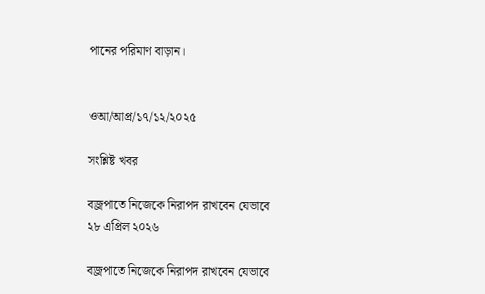পানের পরিমাণ বাড়ান।


ওআ/আপ্র/১৭/১২/২০২৫

সংশ্লিষ্ট খবর

বজ্রপাতে নিজেকে নিরাপদ রাখবেন যেভাবে
২৮ এপ্রিল ২০২৬

বজ্রপাতে নিজেকে নিরাপদ রাখবেন যেভাবে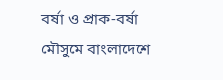বর্ষা ও প্রাক-বর্ষা মৌসুমে বাংলাদেশে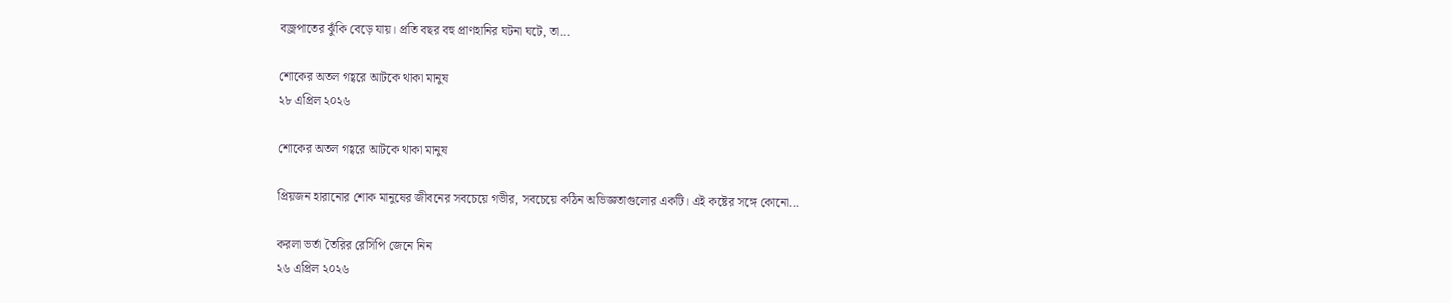বজ্রপাতের ঝুঁকি বেড়ে যায়। প্রতি বছর বহু প্রাণহানির ঘটনা ঘটে, তা...

শোকের অতল গহ্বরে আটকে থাকা মানুষ
২৮ এপ্রিল ২০২৬

শোকের অতল গহ্বরে আটকে থাকা মানুষ

প্রিয়জন হারানোর শোক মানুষের জীবনের সবচেয়ে গভীর, সবচেয়ে কঠিন অভিজ্ঞতাগুলোর একটি। এই কষ্টের সঙ্গে কোনো...

করলা ভর্তা তৈরির রেসিপি জেনে নিন
২৬ এপ্রিল ২০২৬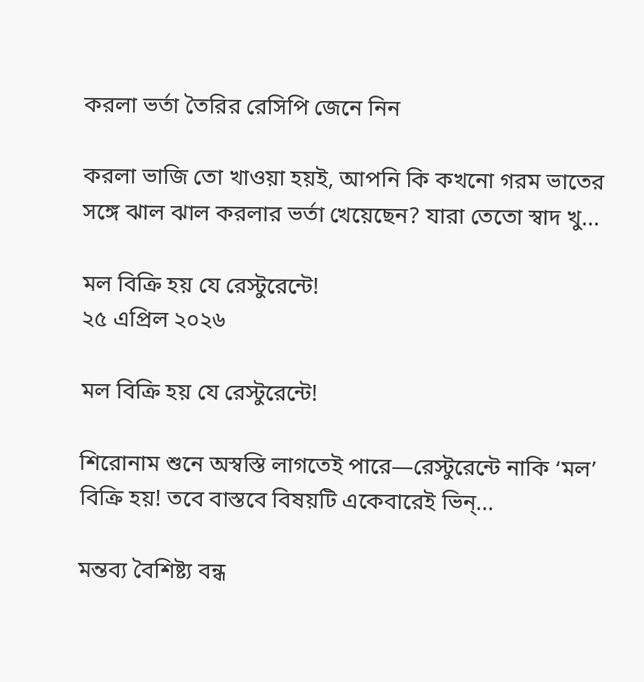করলা ভর্তা তৈরির রেসিপি জেনে নিন

করলা ভাজি তো খাওয়া হয়ই, আপনি কি কখনো গরম ভাতের সঙ্গে ঝাল ঝাল করলার ভর্তা খেয়েছেন? যারা তেতো স্বাদ খু...

মল বিক্রি হয় যে রেস্টুরেন্টে!
২৫ এপ্রিল ২০২৬

মল বিক্রি হয় যে রেস্টুরেন্টে!

শিরোনাম শুনে অস্বস্তি লাগতেই পারে—রেস্টুরেন্টে নাকি ‘মল’ বিক্রি হয়! তবে বাস্তবে বিষয়টি একেবারেই ভিন্...

মন্তব্য বৈশিষ্ট্য বন্ধ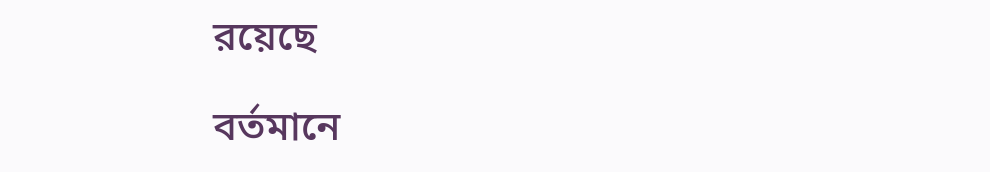রয়েছে

বর্তমানে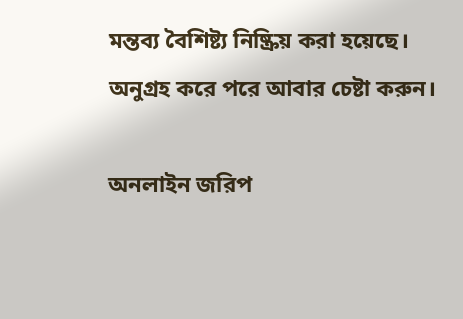মন্তব্য বৈশিষ্ট্য নিষ্ক্রিয় করা হয়েছে। অনুগ্রহ করে পরে আবার চেষ্টা করুন।

অনলাইন জরিপ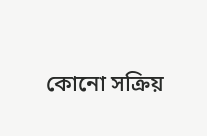কোনো সক্রিয়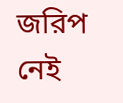জরিপ নেই